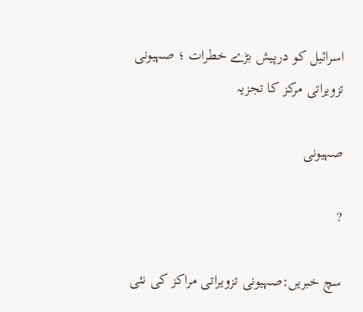اسرائیل کو درپیش بڑے خطرات ؛ صہیونی تزویراتی مرکز کا تجزیہ

صہیونی

?

سچ خبریں:صہیونی تزویراتی مراکز کی نئی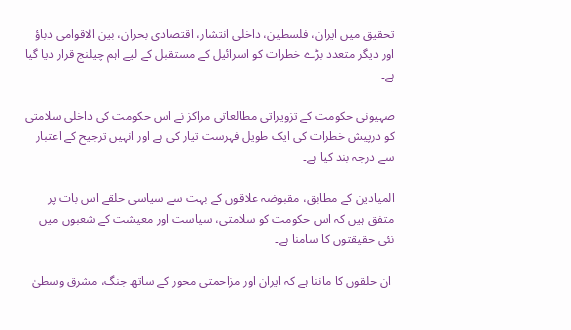تحقیق میں ایران، فلسطین، داخلی انتشار، اقتصادی بحران، بین الاقوامی دباؤ اور دیگر متعدد بڑے خطرات کو اسرائیل کے مستقبل کے لیے اہم چیلنج قرار دیا گیا ہے۔

صہیونی حکومت کے تزویراتی مطالعاتی مراکز نے اس حکومت کی داخلی سلامتی کو درپیش خطرات کی ایک طویل فہرست تیار کی ہے اور انہیں ترجیح کے اعتبار سے درجہ بند کیا ہے۔

المیادین کے مطابق، مقبوضہ علاقوں کے بہت سے سیاسی حلقے اس بات پر متفق ہیں کہ اس حکومت کو سلامتی، سیاست اور معیشت کے شعبوں میں نئی حقیقتوں کا سامنا ہے۔

 ان حلقوں کا ماننا ہے کہ ایران اور مزاحمتی محور کے ساتھ جنگ، مشرق وسطیٰ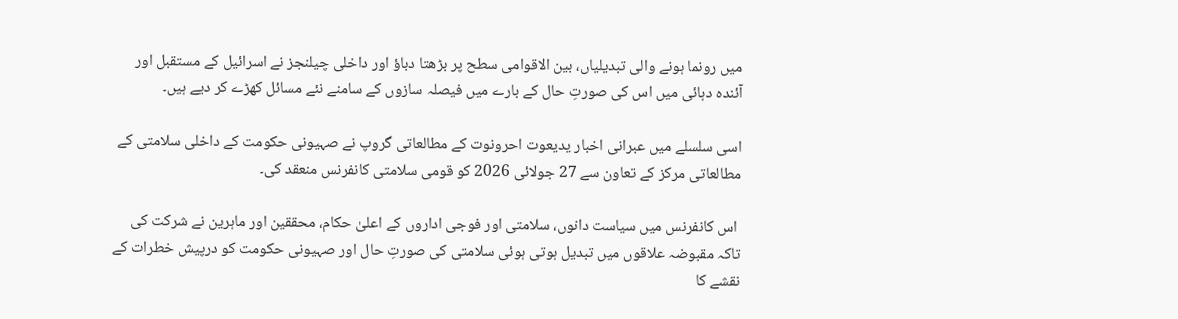میں رونما ہونے والی تبدیلیاں، بین الاقوامی سطح پر بڑھتا دباؤ اور داخلی چیلنجز نے اسرائیل کے مستقبل اور آئندہ دہائی میں اس کی صورتِ حال کے بارے میں فیصلہ سازوں کے سامنے نئے مسائل کھڑے کر دیے ہیں۔

اسی سلسلے میں عبرانی اخبار یدیعوت احرونوت کے مطالعاتی گروپ نے صہیونی حکومت کے داخلی سلامتی کے مطالعاتی مرکز کے تعاون سے 27 جولائی 2026 کو قومی سلامتی کانفرنس منعقد کی۔

 اس کانفرنس میں سیاست دانوں، سلامتی اور فوجی اداروں کے اعلیٰ حکام، محققین اور ماہرین نے شرکت کی تاکہ مقبوضہ علاقوں میں تبدیل ہوتی ہوئی سلامتی کی صورتِ حال اور صہیونی حکومت کو درپیش خطرات کے نقشے کا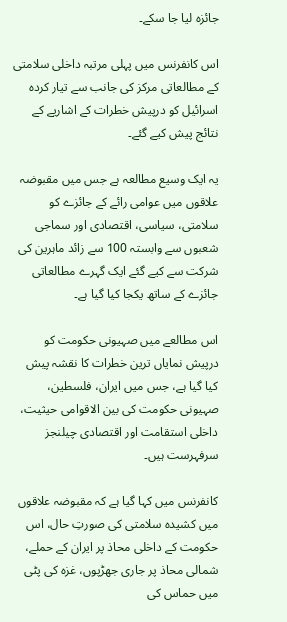جائزہ لیا جا سکے۔

اس کانفرنس میں پہلی مرتبہ داخلی سلامتی کے مطالعاتی مرکز کی جانب سے تیار کردہ اسرائیل کو درپیش خطرات کے اشاریے کے نتائج پیش کیے گئے۔

یہ ایک وسیع مطالعہ ہے جس میں مقبوضہ علاقوں میں عوامی رائے کے جائزے کو سلامتی، سیاسی، اقتصادی اور سماجی شعبوں سے وابستہ 100 سے زائد ماہرین کی شرکت سے کیے گئے ایک گہرے مطالعاتی جائزے کے ساتھ یکجا کیا گیا ہے۔

اس مطالعے میں صہیونی حکومت کو درپیش نمایاں ترین خطرات کا نقشہ پیش کیا گیا ہے، جس میں ایران، فلسطین، صہیونی حکومت کی بین الاقوامی حیثیت، داخلی استقامت اور اقتصادی چیلنجز سرفہرست ہیں۔

کانفرنس میں کہا گیا ہے کہ مقبوضہ علاقوں میں کشیدہ سلامتی کی صورتِ حال، اس حکومت کے داخلی محاذ پر ایران کے حملے، شمالی محاذ پر جاری جھڑپوں، غزہ کی پٹی میں حماس کی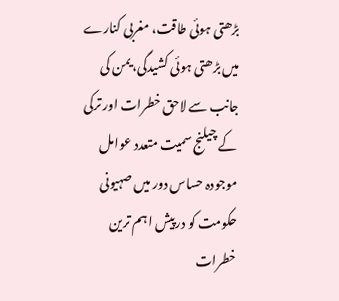بڑھتی ہوئی طاقت، مغربی کنارے میں بڑھتی ہوئی کشیدگی، یمن کی جانب سے لاحق خطرات اور ترکی کے چیلنج سمیت متعدد عوامل موجودہ حساس دور میں صہیونی حکومت کو درپیش اہم ترین خطرات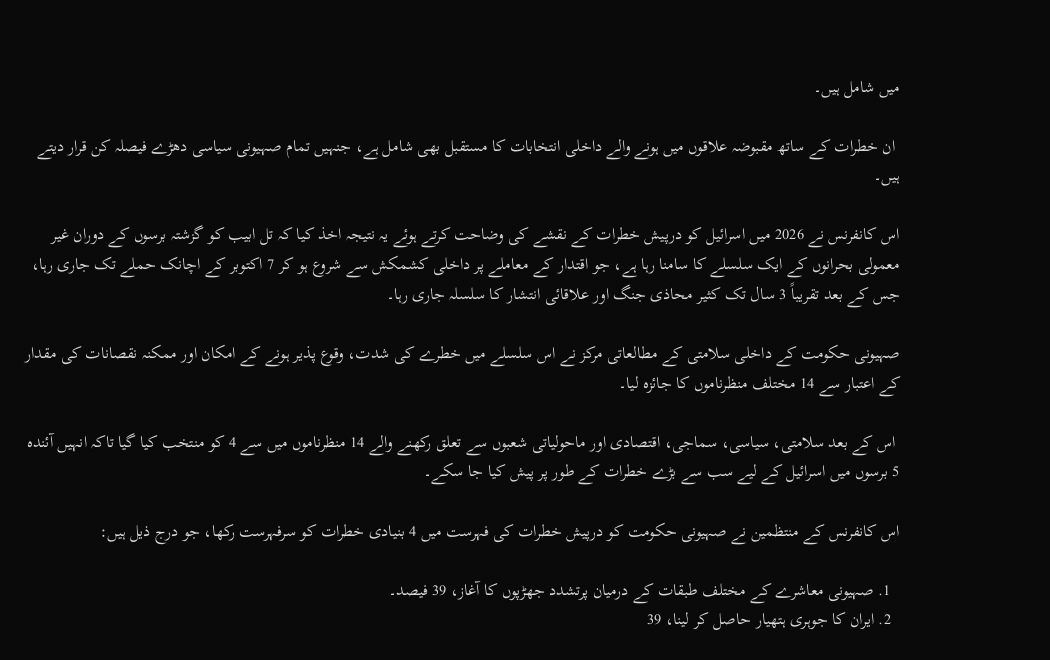میں شامل ہیں۔

 ان خطرات کے ساتھ مقبوضہ علاقوں میں ہونے والے داخلی انتخابات کا مستقبل بھی شامل ہے، جنہیں تمام صہیونی سیاسی دھڑے فیصلہ کن قرار دیتے ہیں۔

اس کانفرنس نے 2026 میں اسرائیل کو درپیش خطرات کے نقشے کی وضاحت کرتے ہوئے یہ نتیجہ اخذ کیا کہ تل ابیب کو گزشتہ برسوں کے دوران غیر معمولی بحرانوں کے ایک سلسلے کا سامنا رہا ہے، جو اقتدار کے معاملے پر داخلی کشمکش سے شروع ہو کر 7 اکتوبر کے اچانک حملے تک جاری رہا، جس کے بعد تقریباً 3 سال تک کثیر محاذی جنگ اور علاقائی انتشار کا سلسلہ جاری رہا۔

صہیونی حکومت کے داخلی سلامتی کے مطالعاتی مرکز نے اس سلسلے میں خطرے کی شدت، وقوع پذیر ہونے کے امکان اور ممکنہ نقصانات کی مقدار کے اعتبار سے 14 مختلف منظرناموں کا جائزہ لیا۔

 اس کے بعد سلامتی، سیاسی، سماجی، اقتصادی اور ماحولیاتی شعبوں سے تعلق رکھنے والے 14 منظرناموں میں سے 4 کو منتخب کیا گیا تاکہ انہیں آئندہ 5 برسوں میں اسرائیل کے لیے سب سے بڑے خطرات کے طور پر پیش کیا جا سکے۔

اس کانفرنس کے منتظمین نے صہیونی حکومت کو درپیش خطرات کی فہرست میں 4 بنیادی خطرات کو سرفہرست رکھا، جو درج ذیل ہیں:

  1. صہیونی معاشرے کے مختلف طبقات کے درمیان پرتشدد جھڑپوں کا آغاز، 39 فیصد۔
  2. ایران کا جوہری ہتھیار حاصل کر لینا، 39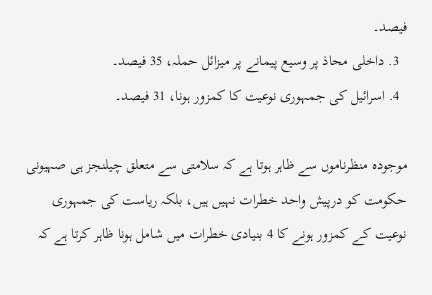فیصد۔
  3. داخلی محاذ پر وسیع پیمانے پر میزائل حملہ، 35 فیصد۔
  4. اسرائیل کی جمہوری نوعیت کا کمزور ہونا، 31 فیصد۔

موجودہ منظرناموں سے ظاہر ہوتا ہے کہ سلامتی سے متعلق چیلنجز ہی صہیونی حکومت کو درپیش واحد خطرات نہیں ہیں، بلکہ ریاست کی جمہوری نوعیت کے کمزور ہونے کا 4 بنیادی خطرات میں شامل ہونا ظاہر کرتا ہے کہ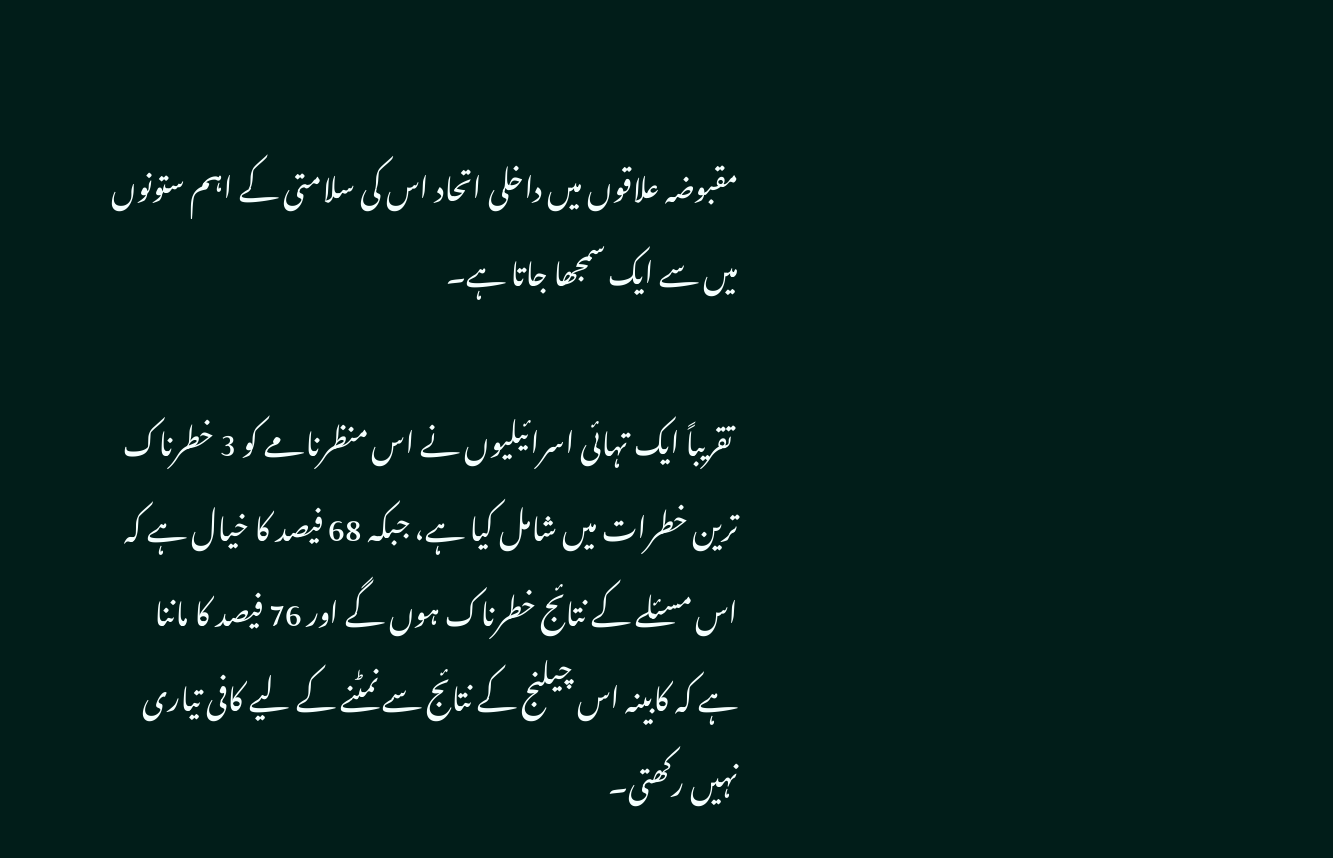مقبوضہ علاقوں میں داخلی اتحاد اس کی سلامتی کے اہم ستونوں میں سے ایک سمجھا جاتا ہے۔

 تقریباً ایک تہائی اسرائیلیوں نے اس منظرنامے کو 3 خطرناک ترین خطرات میں شامل کیا ہے، جبکہ 68 فیصد کا خیال ہے کہ اس مسئلے کے نتائج خطرناک ہوں گے اور 76 فیصد کا ماننا ہے کہ کابینہ اس چیلنج کے نتائج سے نمٹنے کے لیے کافی تیاری نہیں رکھتی۔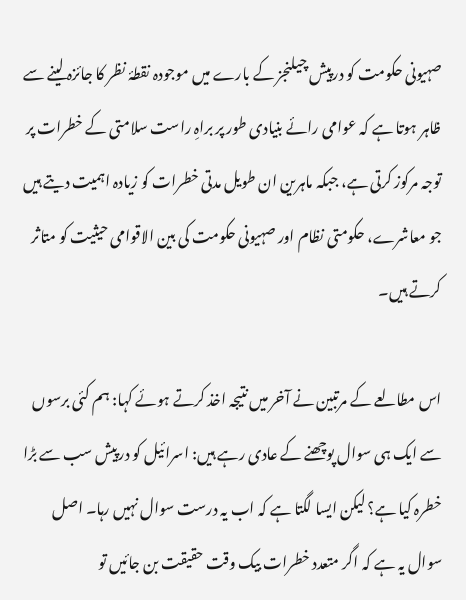صہیونی حکومت کو درپیش چیلنجز کے بارے میں موجودہ نقطۂ نظر کا جائزہ لینے سے ظاہر ہوتا ہے کہ عوامی رائے بنیادی طور پر براہِ راست سلامتی کے خطرات پر توجہ مرکوز کرتی ہے، جبکہ ماہرین ان طویل مدتی خطرات کو زیادہ اہمیت دیتے ہیں جو معاشرے، حکومتی نظام اور صہیونی حکومت کی بین الاقوامی حیثیت کو متاثر کرتے ہیں۔

اس مطالعے کے مرتبین نے آخر میں نتیجہ اخذ کرتے ہوئے کہا: ہم کئی برسوں سے ایک ہی سوال پوچھنے کے عادی رہے ہیں: اسرائیل کو درپیش سب سے بڑا خطرہ کیا ہے؟ لیکن ایسا لگتا ہے کہ اب یہ درست سوال نہیں رہا۔ اصل سوال یہ ہے کہ اگر متعدد خطرات بیک وقت حقیقت بن جائیں تو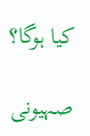کیا ہوگا؟

صہیونی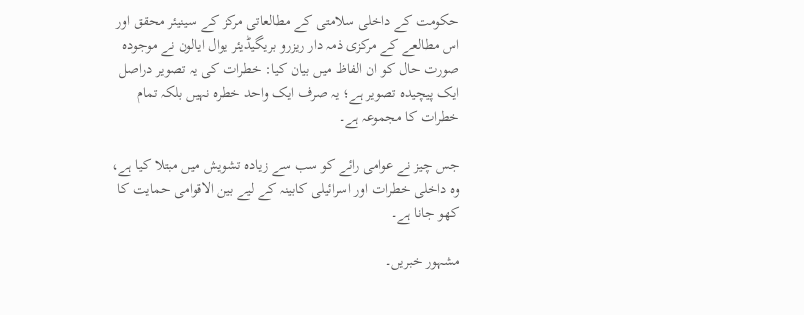حکومت کے داخلی سلامتی کے مطالعاتی مرکز کے سینیئر محقق اور اس مطالعے کے مرکزی ذمہ دار ریزرو بریگیڈیئر یوال ایالون نے موجودہ صورت حال کو ان الفاظ میں بیان کیا: خطرات کی یہ تصویر دراصل ایک پیچیدہ تصویر ہے؛ یہ صرف ایک واحد خطرہ نہیں بلکہ تمام خطرات کا مجموعہ ہے۔

جس چیز نے عوامی رائے کو سب سے زیادہ تشویش میں مبتلا کیا ہے، وہ داخلی خطرات اور اسرائیلی کابینہ کے لیے بین الاقوامی حمایت کا کھو جانا ہے۔

مشہور خبریں۔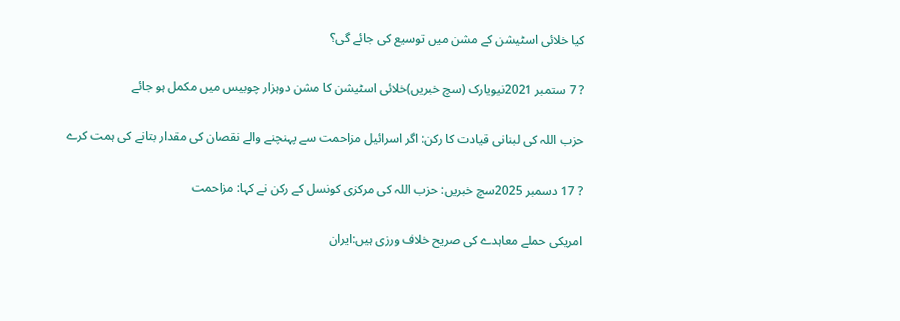کیا خلائی اسٹیشن کے مشن میں توسیع کی جائے گی؟

? 7 ستمبر 2021نیویارک (سچ خبریں)خلائی اسٹیشن کا مشن دوہزار چوبیس میں مکمل ہو جائے

حزب اللہ کی لبنانی قیادت کا رکن: اگر اسرائیل مزاحمت سے پہنچنے والے نقصان کی مقدار بتانے کی ہمت کرے

? 17 دسمبر 2025سچ خبریں: حزب اللہ کی مرکزی کونسل کے رکن نے کہا: مزاحمت

امریکی حملے معاہدے کی صریح خلاف ورزی ہیں:ایران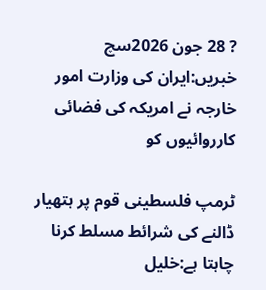? 28 جون 2026سچ خبریں:ایران کی وزارت امور خارجہ نے امریکہ کی فضائی کارروائیوں کو

ٹرمپ فلسطینی قوم پر ہتھیار ڈالنے کی شرائط مسلط کرنا چاہتا ہے:خلیل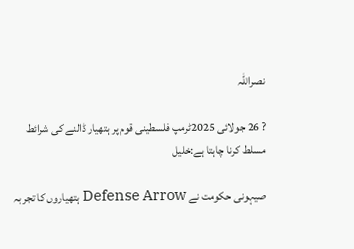نصراللہ

? 26 جولائی 2025ٹرمپ فلسطینی قوم پر ہتھیار ڈالنے کی شرائط مسلط کرنا چاہتا ہے:خلیل

صیہونی حکومت نے Defense Arrow ہتھیاروں کا تجربہ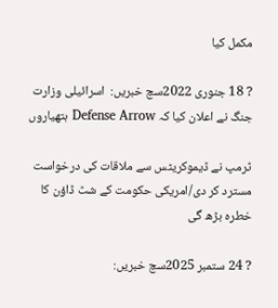مکمل کیا

? 18 جنوری 2022سچ خبریں:  اسرائیلی وزارت جنگ نے اعلان کیا کہ Defense Arrow ہتھیاروں

ٹرمپ نے ڈیموکریٹس سے ملاقات کی درخواست مسترد کر دی/امریکی حکومت کے شٹ ڈاؤن کا خطرہ بڑھ گی

? 24 ستمبر 2025سچ خبریں: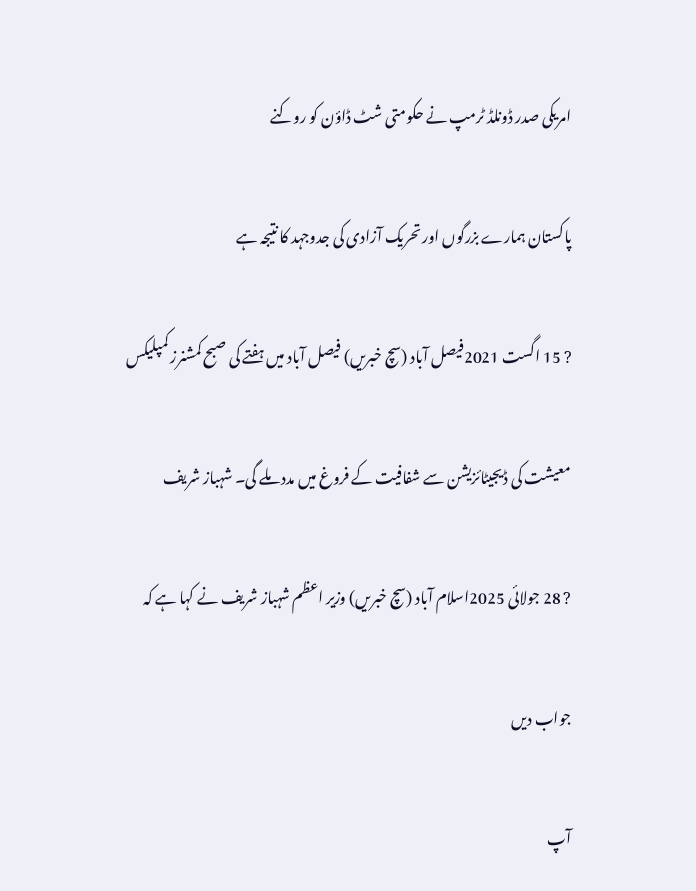امریکی صدر ڈونلڈ ٹرمپ نے حکومتی شٹ ڈاؤن کو روکنے

پاکستان ہمارے بزرگوں اور تحریک آزادی کی جدوجہد کا نتیجہ ہے

? 15 اگست 2021فیصل آباد (سچ خبریں) فیصل آباد میں ہفتے کی صبح کمشنرز کمپلیکس

معیشت کی ڈیجیٹائزیشن سے شفافیت کے فروغ میں مدد ملے گی۔ شہباز شریف

? 28 جولائی 2025اسلام آباد (سچ خبریں) وزیر اعظم شہباز شریف نے کہا ہے کہ

جواب دیں

آپ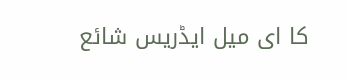کا ای میل ایڈریس شائع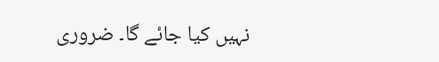نہیں کیا جائے گا۔ ضروری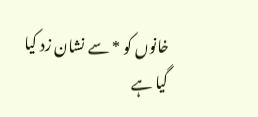خانوں کو * سے نشان زد کیا گیا ہے